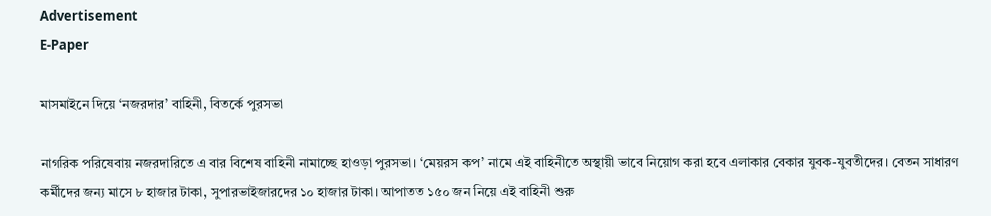Advertisement
E-Paper

মাসমাইনে দিয়ে ‘নজরদার’ বাহিনী, বিতর্কে পুরসভা

নাগরিক পরিষেবায় নজরদারিতে এ বার বিশেষ বাহিনী নামাচ্ছে হাওড়া পুরসভা। ‘মেয়রস কপ’ নামে এই বাহিনীতে অস্থায়ী ভাবে নিয়োগ করা হবে এলাকার বেকার যুবক-যুবতীদের। বেতন সাধারণ কর্মীদের জন্য মাসে ৮ হাজার টাকা, সুপারভাইজারদের ১০ হাজার টাকা। আপাতত ১৫০ জন নিয়ে এই বাহিনী শুরু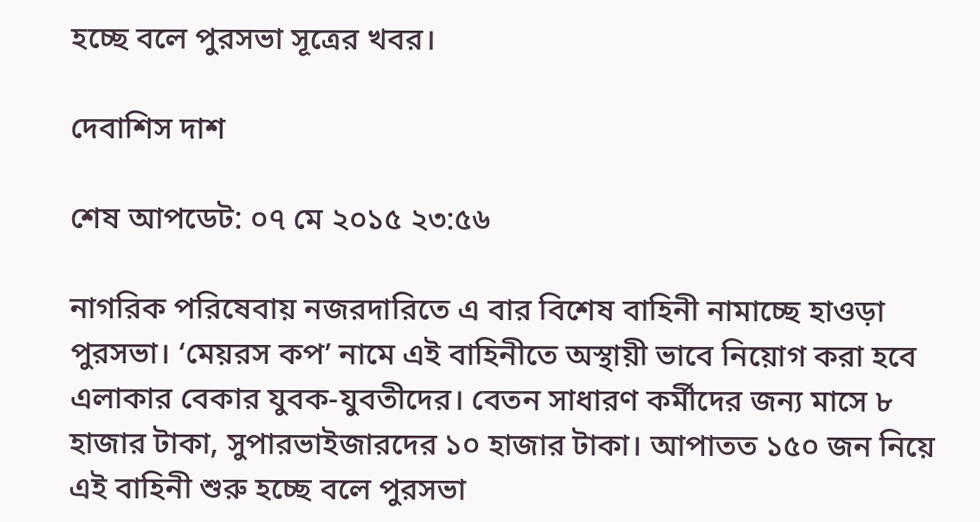হচ্ছে বলে পুরসভা সূত্রের খবর।

দেবাশিস দাশ

শেষ আপডেট: ০৭ মে ২০১৫ ২৩:৫৬

নাগরিক পরিষেবায় নজরদারিতে এ বার বিশেষ বাহিনী নামাচ্ছে হাওড়া পুরসভা। ‘মেয়রস কপ’ নামে এই বাহিনীতে অস্থায়ী ভাবে নিয়োগ করা হবে এলাকার বেকার যুবক-যুবতীদের। বেতন সাধারণ কর্মীদের জন্য মাসে ৮ হাজার টাকা, সুপারভাইজারদের ১০ হাজার টাকা। আপাতত ১৫০ জন নিয়ে এই বাহিনী শুরু হচ্ছে বলে পুরসভা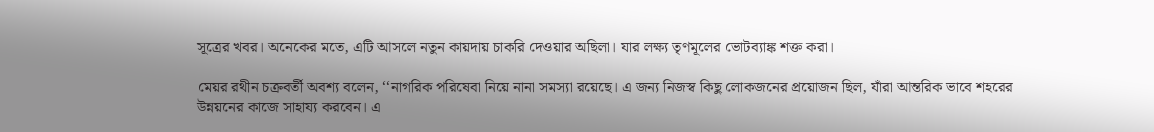সূত্রের খবর। অনেকের মতে, এটি আসলে নতুন কায়দায় চাকরি দেওয়ার অছিলা। যার লক্ষ্য তৃণমূলের ভোটব্যাঙ্ক শক্ত করা।

মেয়র রথীন চক্রবর্তী অবশ্য বলেন, ‘‘নাগরিক পরিষেবা নিয়ে নানা সমস্যা রয়েছে। এ জন্য নিজস্ব কিছু লোকজনের প্রয়োজন ছিল, যাঁরা আন্তরিক ভাবে শহরের উন্নয়নের কাজে সাহায্য করবেন। এ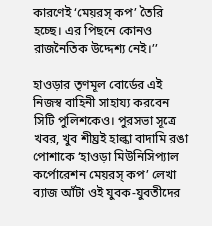কারণেই ‘মেয়রস্‌ কপ’ তৈরি হচ্ছে। এর পিছনে কোনও রাজনৈতিক উদ্দেশ্য নেই।’’

হাওড়ার তৃণমূল বোর্ডের এই নিজস্ব বাহিনী সাহায্য করবেন সিটি পুলিশকেও। পুরসভা সূত্রে খবর, খুব শীঘ্রই হাল্কা বাদামি রঙা পোশাকে ‘হাওড়া মিউনিসিপ্যাল কর্পোরেশন মেয়রস্ কপ’ লেখা ব্যাজ আঁটা ওই যুবক-যুবতীদের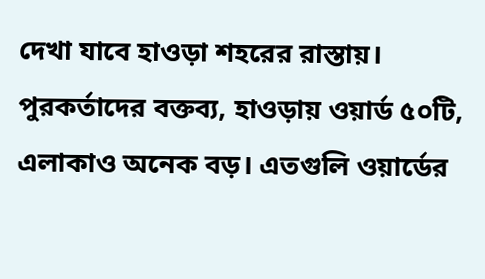দেখা যাবে হাওড়া শহরের রাস্তায়। পুরকর্তাদের বক্তব্য, হাওড়ায় ওয়ার্ড ৫০টি, এলাকাও অনেক বড়। এতগুলি ওয়ার্ডের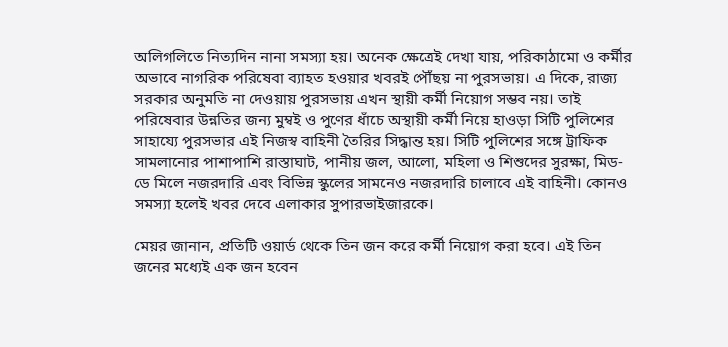অলিগলিতে নিত্যদিন নানা সমস্যা হয়। অনেক ক্ষেত্রেই দেখা যায়, পরিকাঠামো ও কর্মীর অভাবে নাগরিক পরিষেবা ব্যাহত হওয়ার খবরই পৌঁছয় না পুরসভায়। এ দিকে, রাজ্য সরকার অনুমতি না দেওয়ায় পুরসভায় এখন স্থায়ী কর্মী নিয়োগ সম্ভব নয়। তাই পরিষেবার উন্নতির জন্য মুম্বই ও পুণের ধাঁচে অস্থায়ী কর্মী নিয়ে হাওড়া সিটি পুলিশের সাহায্যে পুরসভার এই নিজস্ব বাহিনী তৈরির সিদ্ধান্ত হয়। সিটি পুলিশের সঙ্গে ট্রাফিক সামলানোর পাশাপাশি রাস্তাঘাট, পানীয় জল, আলো, মহিলা ও শিশুদের সুরক্ষা, মিড-ডে মিলে নজরদারি এবং বিভিন্ন স্কুলের সামনেও নজরদারি চালাবে এই বাহিনী। কোনও সমস্যা হলেই খবর দেবে এলাকার সুপারভাইজারকে।

মেয়র জানান, প্রতিটি ওয়ার্ড থেকে তিন জন করে কর্মী নিয়োগ করা হবে। এই তিন জনের মধ্যেই এক জন হবেন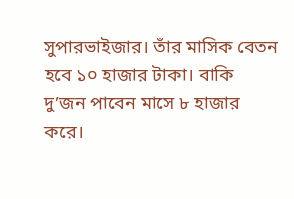সুপারভাইজার। তাঁর মাসিক বেতন হবে ১০ হাজার টাকা। বাকি দু’জন পাবেন মাসে ৮ হাজার করে।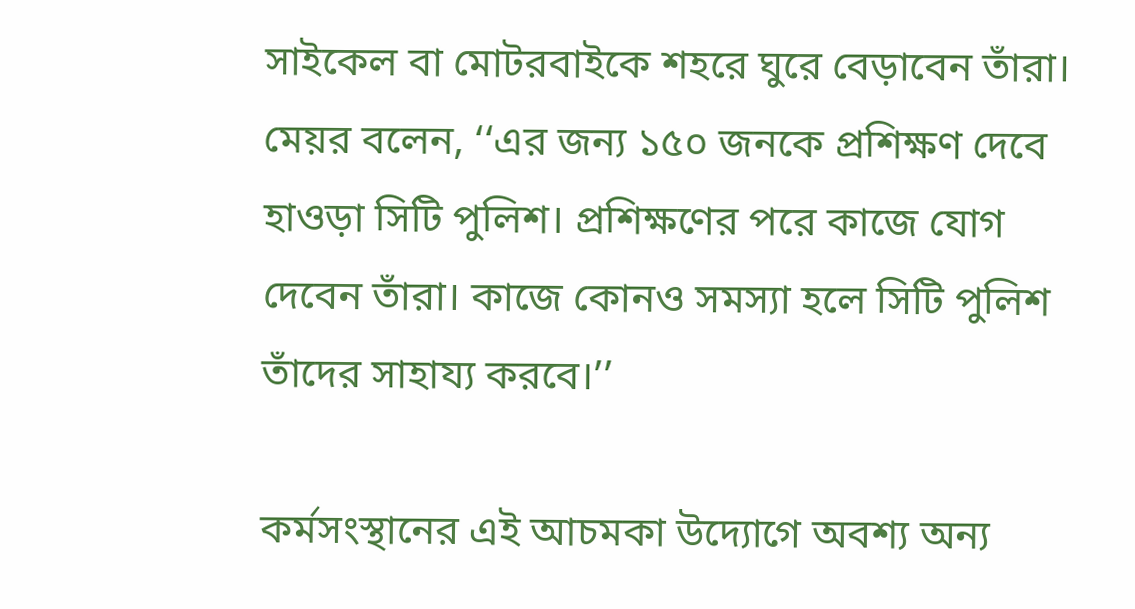সাইকেল বা মোটরবাইকে শহরে ঘুরে বেড়াবেন তাঁরা। মেয়র বলেন, ‘‘এর জন্য ১৫০ জনকে প্রশিক্ষণ দেবে হাওড়া সিটি পুলিশ। প্রশিক্ষণের পরে কাজে যোগ দেবেন তাঁরা। কাজে কোনও সমস্যা হলে সিটি পুলিশ তাঁদের সাহায্য করবে।’’

কর্মসংস্থানের এই আচমকা উদ্যোগে অবশ্য অন্য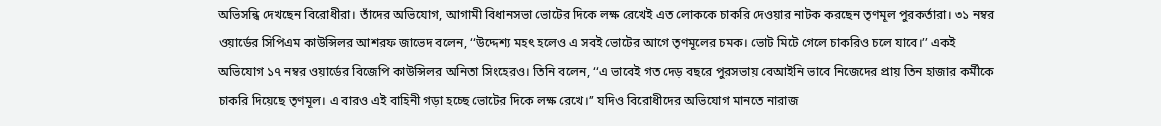অভিসন্ধি দেখছেন বিরোধীরা। তাঁদের অভিযোগ, আগামী বিধানসভা ভোটের দিকে লক্ষ রেখেই এত লোককে চাকরি দেওয়ার নাটক করছেন তৃণমূল পুরকর্তারা। ৩১ নম্বর ওয়ার্ডের সিপিএম কাউন্সিলর আশরফ জাভেদ বলেন, ‘‘উদ্দেশ্য মহৎ হলেও এ সবই ভোটের আগে তৃণমূলের চমক। ভোট মিটে গেলে চাকরিও চলে যাবে।’’ একই অভিযোগ ১৭ নম্বর ওয়ার্ডের বিজেপি কাউন্সিলর অনিতা সিংহেরও। তিনি বলেন, ‘‘এ ভাবেই গত দেড় বছরে পুরসভায় বেআইনি ভাবে নিজেদের প্রায় তিন হাজার কর্মীকে চাকরি দিয়েছে তৃণমূল। এ বারও এই বাহিনী গড়া হচ্ছে ভোটের দিকে লক্ষ রেখে।’’ যদিও বিরোধীদের অভিযোগ মানতে নারাজ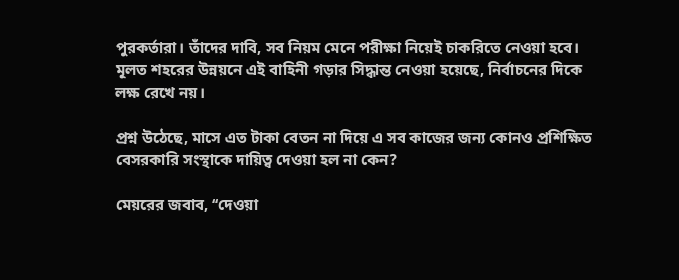পুরকর্তারা। তাঁদের দাবি, সব নিয়ম মেনে পরীক্ষা নিয়েই চাকরিতে নেওয়া হবে। মূলত শহরের উন্নয়নে এই বাহিনী গড়ার সিদ্ধান্ত নেওয়া হয়েছে, নির্বাচনের দিকে লক্ষ রেখে নয়।

প্রশ্ন উঠেছে, মাসে এত টাকা বেতন না দিয়ে এ সব কাজের জন্য কোনও প্রশিক্ষিত বেসরকারি সংস্থাকে দায়িত্ব দেওয়া হল না কেন?

মেয়রের জবাব, ‘‘দেওয়া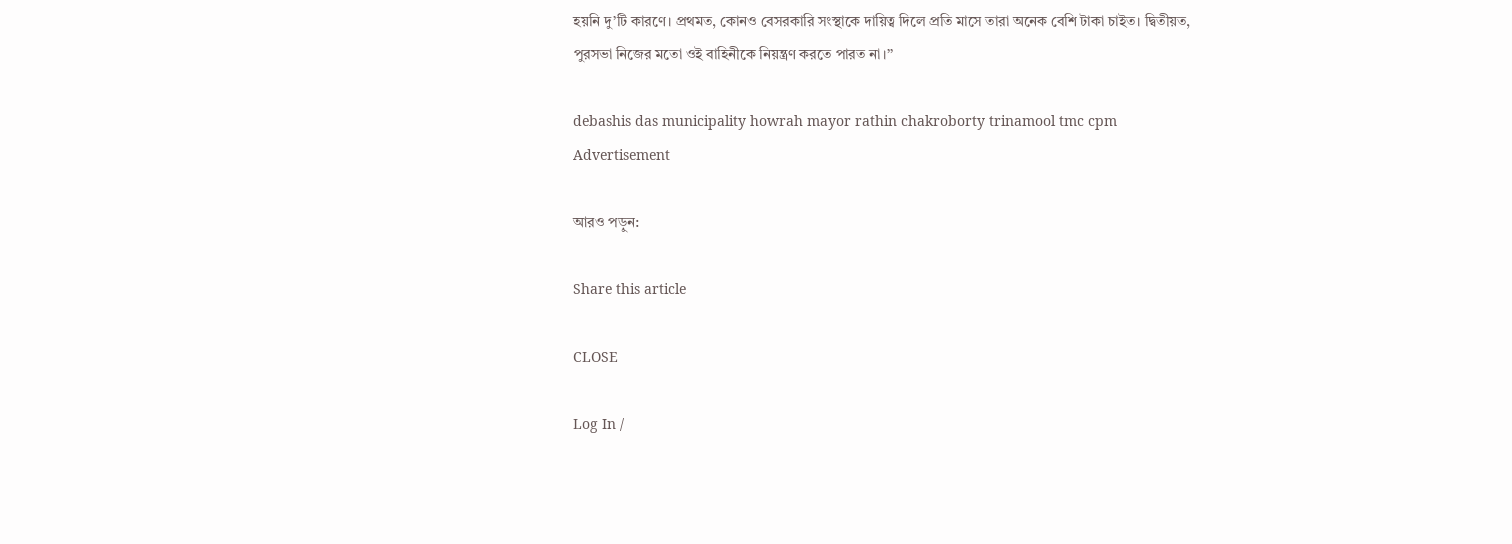হয়নি দু’টি কারণে। প্রথমত, কোনও বেসরকারি সংস্থাকে দায়িত্ব দিলে প্রতি মাসে তারা অনেক বেশি টাকা চাইত। দ্বিতীয়ত, পুরসভা নিজের মতো ওই বাহিনীকে নিয়ন্ত্রণ করতে পারত না।’’

debashis das municipality howrah mayor rathin chakroborty trinamool tmc cpm
Advertisement

আরও পড়ুন:

Share this article

CLOSE

Log In /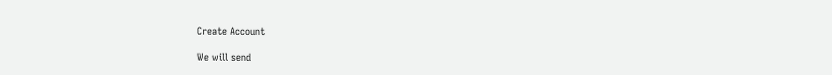Create Account

We will send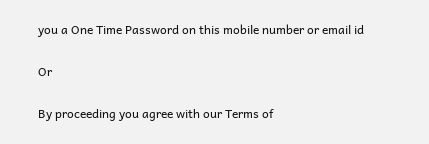you a One Time Password on this mobile number or email id

Or

By proceeding you agree with our Terms of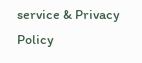service & Privacy Policy